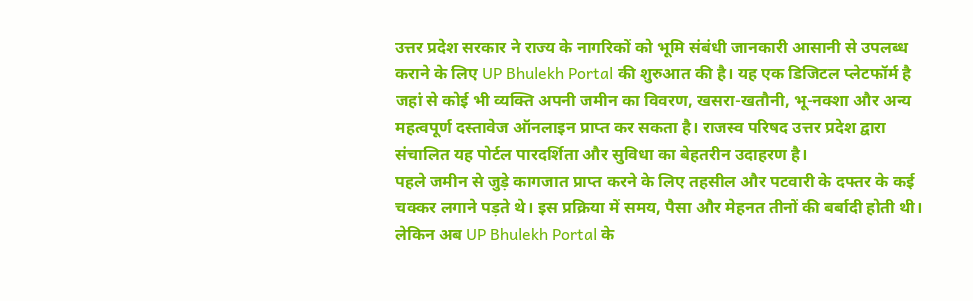उत्तर प्रदेश सरकार ने राज्य के नागरिकों को भूमि संबंधी जानकारी आसानी से उपलब्ध कराने के लिए UP Bhulekh Portal की शुरुआत की है। यह एक डिजिटल प्लेटफॉर्म है जहां से कोई भी व्यक्ति अपनी जमीन का विवरण, खसरा-खतौनी, भू-नक्शा और अन्य महत्वपूर्ण दस्तावेज ऑनलाइन प्राप्त कर सकता है। राजस्व परिषद उत्तर प्रदेश द्वारा संचालित यह पोर्टल पारदर्शिता और सुविधा का बेहतरीन उदाहरण है।
पहले जमीन से जुड़े कागजात प्राप्त करने के लिए तहसील और पटवारी के दफ्तर के कई चक्कर लगाने पड़ते थे। इस प्रक्रिया में समय, पैसा और मेहनत तीनों की बर्बादी होती थी। लेकिन अब UP Bhulekh Portal के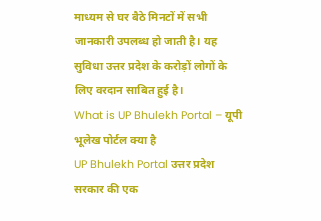माध्यम से घर बैठे मिनटों में सभी जानकारी उपलब्ध हो जाती है। यह सुविधा उत्तर प्रदेश के करोड़ों लोगों के लिए वरदान साबित हुई है।
What is UP Bhulekh Portal – यूपी भूलेख पोर्टल क्या है
UP Bhulekh Portal उत्तर प्रदेश सरकार की एक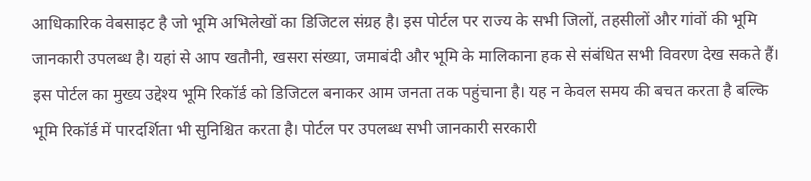आधिकारिक वेबसाइट है जो भूमि अभिलेखों का डिजिटल संग्रह है। इस पोर्टल पर राज्य के सभी जिलों, तहसीलों और गांवों की भूमि जानकारी उपलब्ध है। यहां से आप खतौनी, खसरा संख्या, जमाबंदी और भूमि के मालिकाना हक से संबंधित सभी विवरण देख सकते हैं।
इस पोर्टल का मुख्य उद्देश्य भूमि रिकॉर्ड को डिजिटल बनाकर आम जनता तक पहुंचाना है। यह न केवल समय की बचत करता है बल्कि भूमि रिकॉर्ड में पारदर्शिता भी सुनिश्चित करता है। पोर्टल पर उपलब्ध सभी जानकारी सरकारी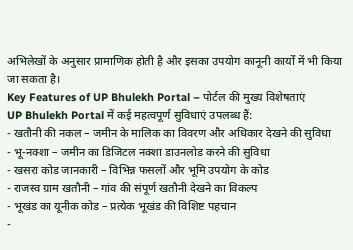अभिलेखों के अनुसार प्रामाणिक होती है और इसका उपयोग कानूनी कार्यों में भी किया जा सकता है।
Key Features of UP Bhulekh Portal – पोर्टल की मुख्य विशेषताएं
UP Bhulekh Portal में कई महत्वपूर्ण सुविधाएं उपलब्ध हैं:
- खतौनी की नकल – जमीन के मालिक का विवरण और अधिकार देखने की सुविधा
- भू-नक्शा – जमीन का डिजिटल नक्शा डाउनलोड करने की सुविधा
- खसरा कोड जानकारी – विभिन्न फसलों और भूमि उपयोग के कोड
- राजस्व ग्राम खतौनी – गांव की संपूर्ण खतौनी देखने का विकल्प
- भूखंड का यूनीक कोड – प्रत्येक भूखंड की विशिष्ट पहचान
-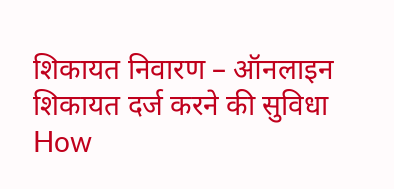शिकायत निवारण – ऑनलाइन शिकायत दर्ज करने की सुविधा
How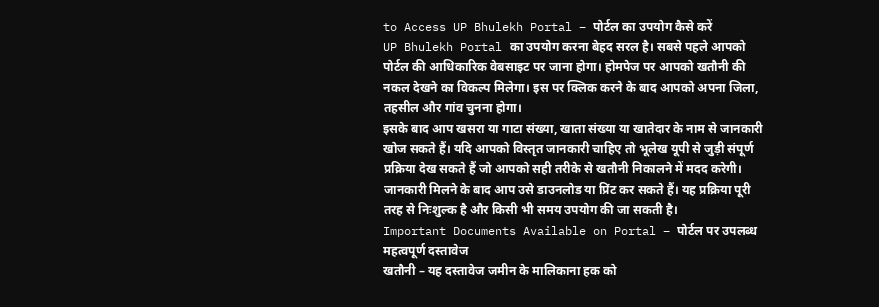to Access UP Bhulekh Portal – पोर्टल का उपयोग कैसे करें
UP Bhulekh Portal का उपयोग करना बेहद सरल है। सबसे पहले आपको पोर्टल की आधिकारिक वेबसाइट पर जाना होगा। होमपेज पर आपको खतौनी की नकल देखने का विकल्प मिलेगा। इस पर क्लिक करने के बाद आपको अपना जिला, तहसील और गांव चुनना होगा।
इसके बाद आप खसरा या गाटा संख्या, खाता संख्या या खातेदार के नाम से जानकारी खोज सकते हैं। यदि आपको विस्तृत जानकारी चाहिए तो भूलेख यूपी से जुड़ी संपूर्ण प्रक्रिया देख सकते हैं जो आपको सही तरीके से खतौनी निकालने में मदद करेगी।
जानकारी मिलने के बाद आप उसे डाउनलोड या प्रिंट कर सकते हैं। यह प्रक्रिया पूरी तरह से निःशुल्क है और किसी भी समय उपयोग की जा सकती है।
Important Documents Available on Portal – पोर्टल पर उपलब्ध महत्वपूर्ण दस्तावेज
खतौनी – यह दस्तावेज जमीन के मालिकाना हक को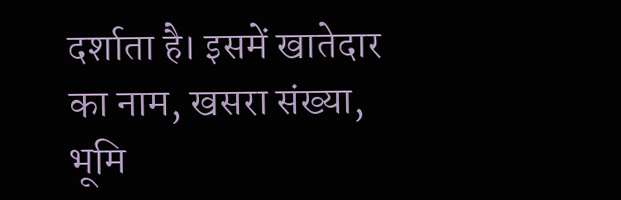दर्शाता है। इसमें खातेदार का नाम, खसरा संख्या, भूमि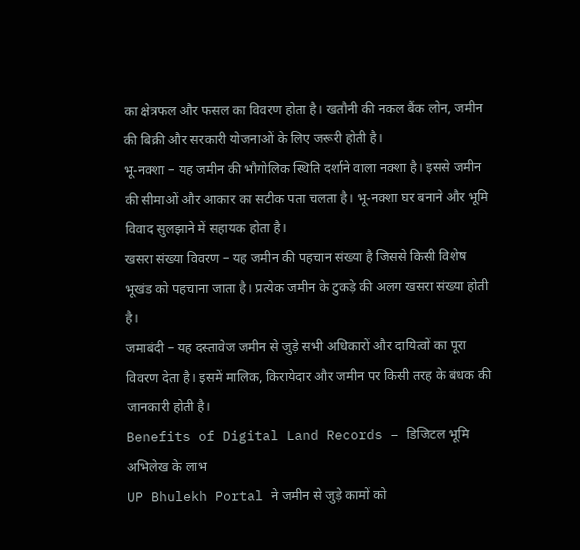का क्षेत्रफल और फसल का विवरण होता है। खतौनी की नकल बैंक लोन, जमीन की बिक्री और सरकारी योजनाओं के लिए जरूरी होती है।
भू-नक्शा – यह जमीन की भौगोलिक स्थिति दर्शाने वाला नक्शा है। इससे जमीन की सीमाओं और आकार का सटीक पता चलता है। भू-नक्शा घर बनाने और भूमि विवाद सुलझाने में सहायक होता है।
खसरा संख्या विवरण – यह जमीन की पहचान संख्या है जिससे किसी विशेष भूखंड को पहचाना जाता है। प्रत्येक जमीन के टुकड़े की अलग खसरा संख्या होती है।
जमाबंदी – यह दस्तावेज जमीन से जुड़े सभी अधिकारों और दायित्वों का पूरा विवरण देता है। इसमें मालिक, किरायेदार और जमीन पर किसी तरह के बंधक की जानकारी होती है।
Benefits of Digital Land Records – डिजिटल भूमि अभिलेख के लाभ
UP Bhulekh Portal ने जमीन से जुड़े कामों को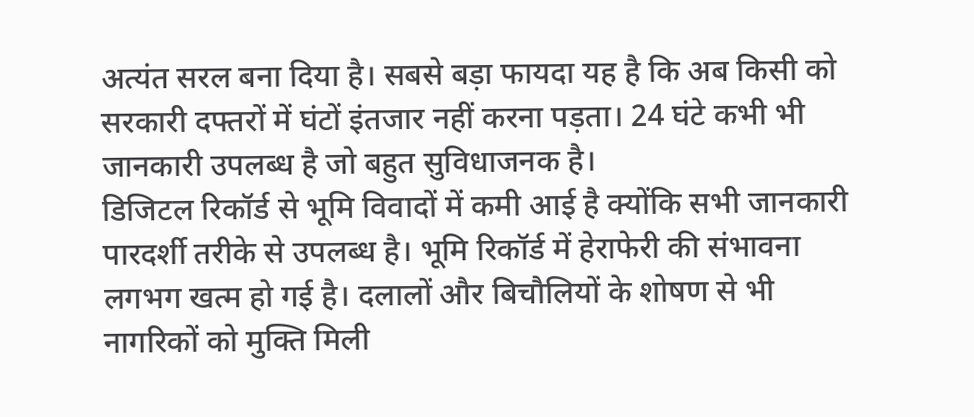अत्यंत सरल बना दिया है। सबसे बड़ा फायदा यह है कि अब किसी को सरकारी दफ्तरों में घंटों इंतजार नहीं करना पड़ता। 24 घंटे कभी भी जानकारी उपलब्ध है जो बहुत सुविधाजनक है।
डिजिटल रिकॉर्ड से भूमि विवादों में कमी आई है क्योंकि सभी जानकारी पारदर्शी तरीके से उपलब्ध है। भूमि रिकॉर्ड में हेराफेरी की संभावना लगभग खत्म हो गई है। दलालों और बिचौलियों के शोषण से भी नागरिकों को मुक्ति मिली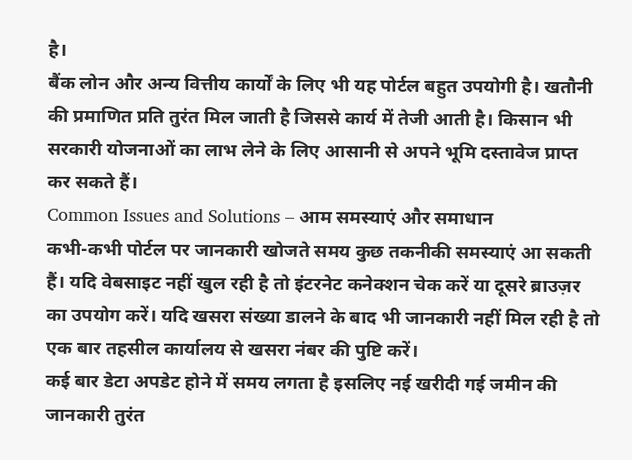है।
बैंक लोन और अन्य वित्तीय कार्यों के लिए भी यह पोर्टल बहुत उपयोगी है। खतौनी की प्रमाणित प्रति तुरंत मिल जाती है जिससे कार्य में तेजी आती है। किसान भी सरकारी योजनाओं का लाभ लेने के लिए आसानी से अपने भूमि दस्तावेज प्राप्त कर सकते हैं।
Common Issues and Solutions – आम समस्याएं और समाधान
कभी-कभी पोर्टल पर जानकारी खोजते समय कुछ तकनीकी समस्याएं आ सकती हैं। यदि वेबसाइट नहीं खुल रही है तो इंटरनेट कनेक्शन चेक करें या दूसरे ब्राउज़र का उपयोग करें। यदि खसरा संख्या डालने के बाद भी जानकारी नहीं मिल रही है तो एक बार तहसील कार्यालय से खसरा नंबर की पुष्टि करें।
कई बार डेटा अपडेट होने में समय लगता है इसलिए नई खरीदी गई जमीन की जानकारी तुरंत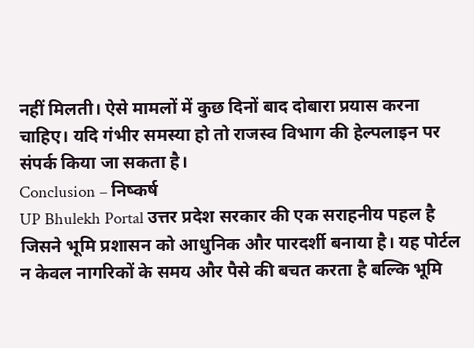नहीं मिलती। ऐसे मामलों में कुछ दिनों बाद दोबारा प्रयास करना चाहिए। यदि गंभीर समस्या हो तो राजस्व विभाग की हेल्पलाइन पर संपर्क किया जा सकता है।
Conclusion – निष्कर्ष
UP Bhulekh Portal उत्तर प्रदेश सरकार की एक सराहनीय पहल है जिसने भूमि प्रशासन को आधुनिक और पारदर्शी बनाया है। यह पोर्टल न केवल नागरिकों के समय और पैसे की बचत करता है बल्कि भूमि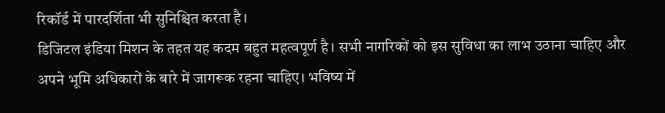रिकॉर्ड में पारदर्शिता भी सुनिश्चित करता है।
डिजिटल इंडिया मिशन के तहत यह कदम बहुत महत्वपूर्ण है। सभी नागरिकों को इस सुविधा का लाभ उठाना चाहिए और अपने भूमि अधिकारों के बारे में जागरूक रहना चाहिए। भविष्य में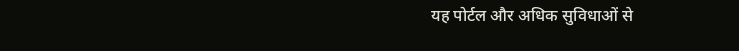यह पोर्टल और अधिक सुविधाओं से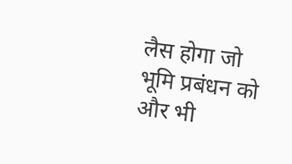लैस होगा जो भूमि प्रबंधन को और भी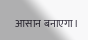आसान बनाएगा।